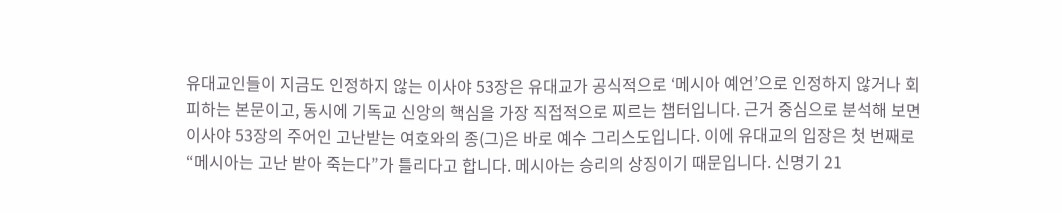유대교인들이 지금도 인정하지 않는 이사야 53장은 유대교가 공식적으로 ‘메시아 예언’으로 인정하지 않거나 회피하는 본문이고, 동시에 기독교 신앙의 핵심을 가장 직접적으로 찌르는 챕터입니다. 근거 중심으로 분석해 보면 이사야 53장의 주어인 고난받는 여호와의 종(그)은 바로 예수 그리스도입니다. 이에 유대교의 입장은 첫 번째로 “메시아는 고난 받아 죽는다”가 틀리다고 합니다. 메시아는 승리의 상징이기 때문입니다. 신명기 21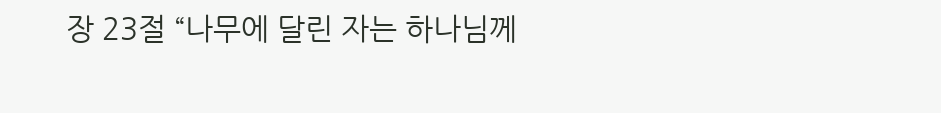장 23절 “나무에 달린 자는 하나님께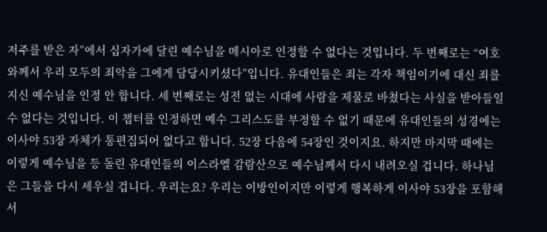저주를 받은 자”에서 십자가에 달린 예수님을 메시아로 인정할 수 없다는 것입니다. 두 번째로는 “여호와께서 우리 모두의 죄악을 그에게 담당시키셨다”입니다. 유대인들은 죄는 각자 책임이기에 대신 죄를 지신 예수님을 인정 안 합니다. 세 번째로는 성전 없는 시대에 사람을 제물로 바쳤다는 사실을 받아들일 수 없다는 것입니다. 이 챕터를 인정하면 예수 그리스도를 부정할 수 없기 때문에 유대인들의 성경에는 이사야 53장 자체가 통편집되어 없다고 합니다. 52장 다음에 54장인 것이지요. 하지만 마지막 때에는 이렇게 예수님을 등 돌린 유대인들의 이스라엘 감람산으로 예수님께서 다시 내려오실 겁니다. 하나님은 그들을 다시 세우실 겁니다. 우리는요? 우리는 이방인이지만 이렇게 행복하게 이사야 53장을 포함해서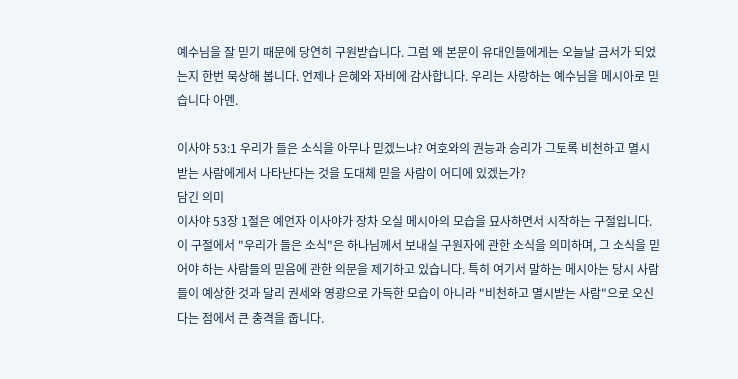예수님을 잘 믿기 때문에 당연히 구원받습니다. 그럼 왜 본문이 유대인들에게는 오늘날 금서가 되었는지 한번 묵상해 봅니다. 언제나 은혜와 자비에 감사합니다. 우리는 사랑하는 예수님을 메시아로 믿습니다 아멘.

이사야 53:1 우리가 들은 소식을 아무나 믿겠느냐? 여호와의 권능과 승리가 그토록 비천하고 멸시받는 사람에게서 나타난다는 것을 도대체 믿을 사람이 어디에 있겠는가?
담긴 의미
이사야 53장 1절은 예언자 이사야가 장차 오실 메시아의 모습을 묘사하면서 시작하는 구절입니다. 이 구절에서 "우리가 들은 소식"은 하나님께서 보내실 구원자에 관한 소식을 의미하며, 그 소식을 믿어야 하는 사람들의 믿음에 관한 의문을 제기하고 있습니다. 특히 여기서 말하는 메시아는 당시 사람들이 예상한 것과 달리 권세와 영광으로 가득한 모습이 아니라 "비천하고 멸시받는 사람"으로 오신다는 점에서 큰 충격을 줍니다.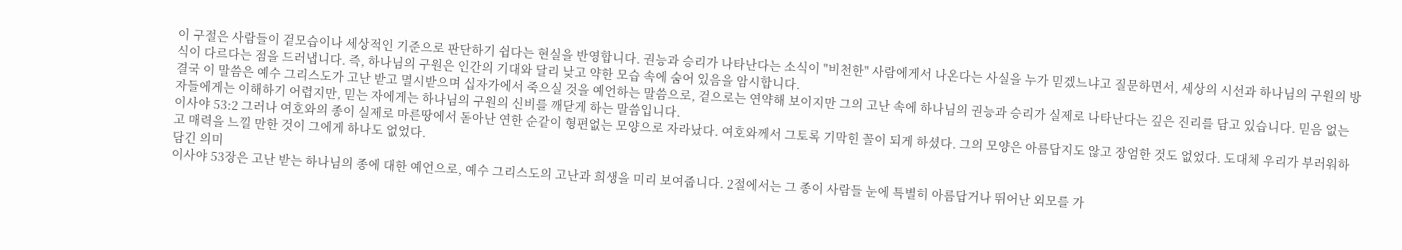이 구절은 사람들이 겉모습이나 세상적인 기준으로 판단하기 쉽다는 현실을 반영합니다. 권능과 승리가 나타난다는 소식이 "비천한" 사람에게서 나온다는 사실을 누가 믿겠느냐고 질문하면서, 세상의 시선과 하나님의 구원의 방식이 다르다는 점을 드러냅니다. 즉, 하나님의 구원은 인간의 기대와 달리 낮고 약한 모습 속에 숨어 있음을 암시합니다.
결국 이 말씀은 예수 그리스도가 고난 받고 멸시받으며 십자가에서 죽으실 것을 예언하는 말씀으로, 겉으로는 연약해 보이지만 그의 고난 속에 하나님의 권능과 승리가 실제로 나타난다는 깊은 진리를 담고 있습니다. 믿음 없는 자들에게는 이해하기 어렵지만, 믿는 자에게는 하나님의 구원의 신비를 깨닫게 하는 말씀입니다.
이사야 53:2 그러나 여호와의 종이 실제로 마른땅에서 돋아난 연한 순같이 형편없는 모양으로 자라났다. 여호와께서 그토록 기막힌 꼴이 되게 하셨다. 그의 모양은 아름답지도 않고 장엄한 것도 없었다. 도대체 우리가 부러워하고 매력을 느낄 만한 것이 그에게 하나도 없었다.
담긴 의미
이사야 53장은 고난 받는 하나님의 종에 대한 예언으로, 예수 그리스도의 고난과 희생을 미리 보여줍니다. 2절에서는 그 종이 사람들 눈에 특별히 아름답거나 뛰어난 외모를 가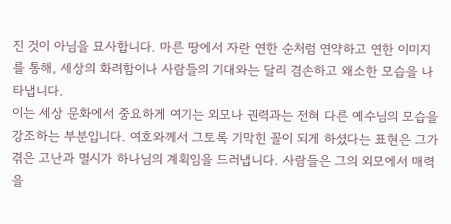진 것이 아님을 묘사합니다. 마른 땅에서 자란 연한 순처럼 연약하고 연한 이미지를 통해, 세상의 화려함이나 사람들의 기대와는 달리 겸손하고 왜소한 모습을 나타냅니다.
이는 세상 문화에서 중요하게 여기는 외모나 권력과는 전혀 다른 예수님의 모습을 강조하는 부분입니다. 여호와께서 그토록 기막힌 꼴이 되게 하셨다는 표현은 그가 겪은 고난과 멸시가 하나님의 계획임을 드러냅니다. 사람들은 그의 외모에서 매력을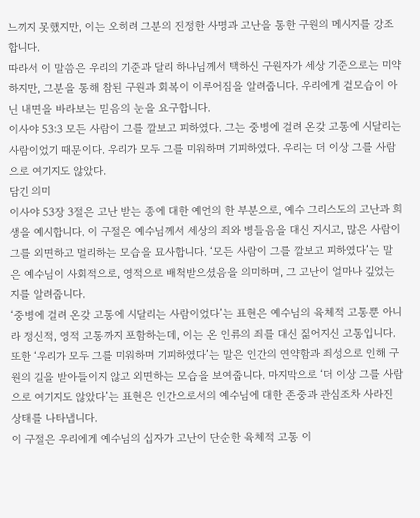느끼지 못했지만, 이는 오히려 그분의 진정한 사명과 고난을 통한 구원의 메시지를 강조합니다.
따라서 이 말씀은 우리의 기준과 달리 하나님께서 택하신 구원자가 세상 기준으로는 미약하지만, 그분을 통해 참된 구원과 회복이 이루어짐을 알려줍니다. 우리에게 겉모습이 아닌 내면을 바라보는 믿음의 눈을 요구합니다.
이사야 53:3 모든 사람이 그를 깔보고 피하였다. 그는 중병에 걸려 온갖 고통에 시달리는 사람이었기 때문이다. 우리가 모두 그를 미워하며 기피하였다. 우리는 더 이상 그를 사람으로 여기지도 않았다.
담긴 의미
이사야 53장 3절은 고난 받는 종에 대한 예언의 한 부분으로, 예수 그리스도의 고난과 희생을 예시합니다. 이 구절은 예수님께서 세상의 죄와 병들음을 대신 지시고, 많은 사람이 그를 외면하고 멀리하는 모습을 묘사합니다. ‘모든 사람이 그를 깔보고 피하였다’는 말은 예수님이 사회적으로, 영적으로 배척받으셨음을 의미하며, 그 고난이 얼마나 깊었는지를 알려줍니다.
‘중병에 걸려 온갖 고통에 시달리는 사람이었다’는 표현은 예수님의 육체적 고통뿐 아니라 정신적, 영적 고통까지 포함하는데, 이는 온 인류의 죄를 대신 짊어지신 고통입니다. 또한 ‘우리가 모두 그를 미워하며 기피하였다’는 말은 인간의 연약함과 죄성으로 인해 구원의 길을 받아들이지 않고 외면하는 모습을 보여줍니다. 마지막으로 ‘더 이상 그를 사람으로 여기지도 않았다’는 표현은 인간으로서의 예수님에 대한 존중과 관심조차 사라진 상태를 나타냅니다.
이 구절은 우리에게 예수님의 십자가 고난이 단순한 육체적 고통 이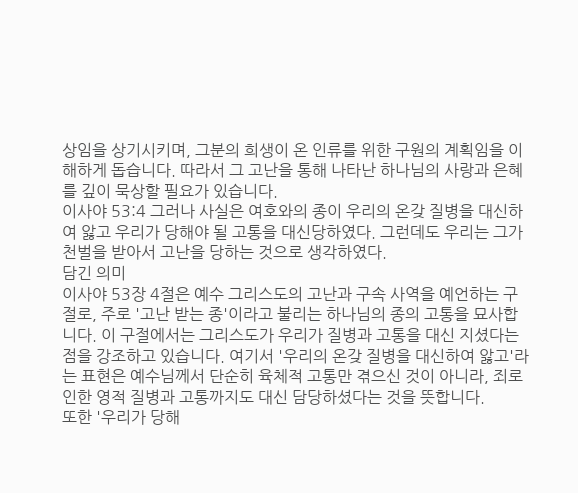상임을 상기시키며, 그분의 희생이 온 인류를 위한 구원의 계획임을 이해하게 돕습니다. 따라서 그 고난을 통해 나타난 하나님의 사랑과 은혜를 깊이 묵상할 필요가 있습니다.
이사야 53:4 그러나 사실은 여호와의 종이 우리의 온갖 질병을 대신하여 앓고 우리가 당해야 될 고통을 대신당하였다. 그런데도 우리는 그가 천벌을 받아서 고난을 당하는 것으로 생각하였다.
담긴 의미
이사야 53장 4절은 예수 그리스도의 고난과 구속 사역을 예언하는 구절로, 주로 '고난 받는 종'이라고 불리는 하나님의 종의 고통을 묘사합니다. 이 구절에서는 그리스도가 우리가 질병과 고통을 대신 지셨다는 점을 강조하고 있습니다. 여기서 '우리의 온갖 질병을 대신하여 앓고'라는 표현은 예수님께서 단순히 육체적 고통만 겪으신 것이 아니라, 죄로 인한 영적 질병과 고통까지도 대신 담당하셨다는 것을 뜻합니다.
또한 '우리가 당해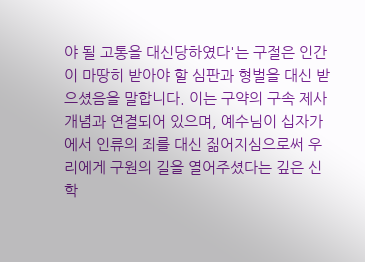야 될 고통을 대신당하였다'는 구절은 인간이 마땅히 받아야 할 심판과 형벌을 대신 받으셨음을 말합니다. 이는 구약의 구속 제사 개념과 연결되어 있으며, 예수님이 십자가에서 인류의 죄를 대신 짊어지심으로써 우리에게 구원의 길을 열어주셨다는 깊은 신학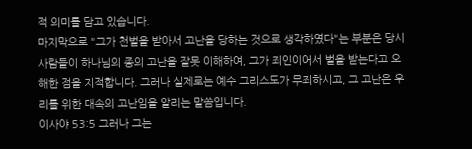적 의미를 담고 있습니다.
마지막으로 "그가 천벌을 받아서 고난을 당하는 것으로 생각하였다"는 부분은 당시 사람들이 하나님의 종의 고난을 잘못 이해하여, 그가 죄인이어서 벌을 받는다고 오해한 점을 지적합니다. 그러나 실제로는 예수 그리스도가 무죄하시고, 그 고난은 우리를 위한 대속의 고난임을 알리는 말씀입니다.
이사야 53:5 그러나 그는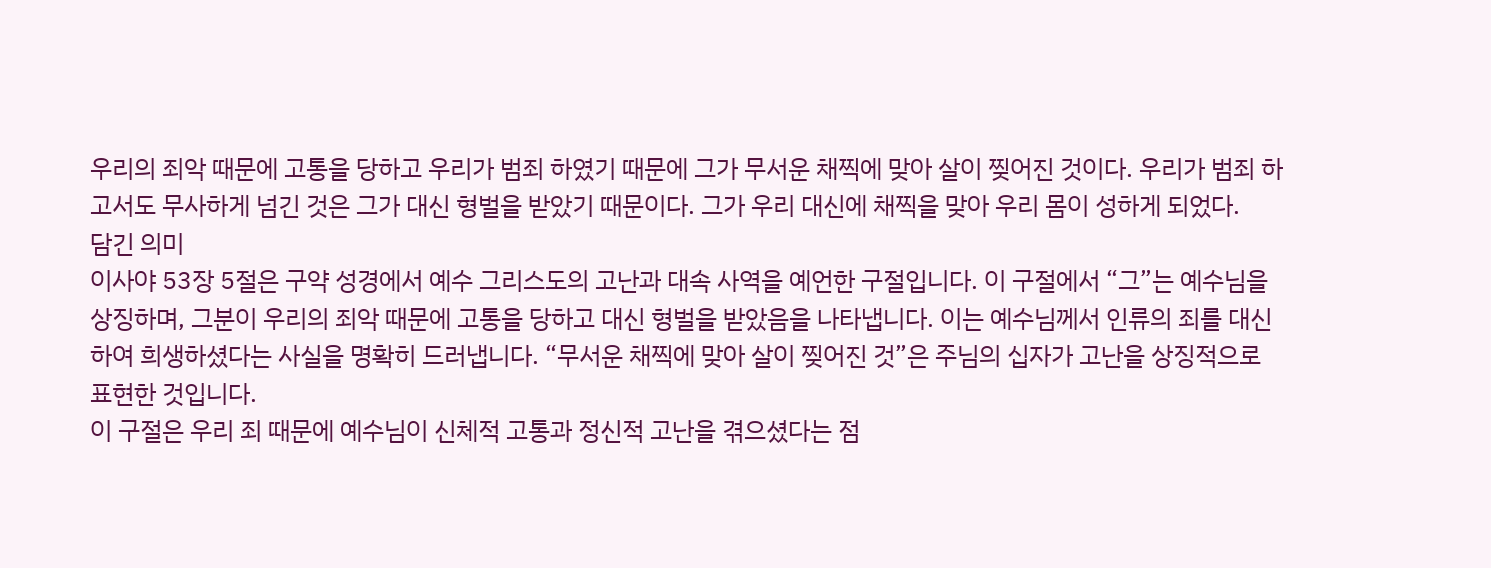우리의 죄악 때문에 고통을 당하고 우리가 범죄 하였기 때문에 그가 무서운 채찍에 맞아 살이 찢어진 것이다. 우리가 범죄 하고서도 무사하게 넘긴 것은 그가 대신 형벌을 받았기 때문이다. 그가 우리 대신에 채찍을 맞아 우리 몸이 성하게 되었다.
담긴 의미
이사야 53장 5절은 구약 성경에서 예수 그리스도의 고난과 대속 사역을 예언한 구절입니다. 이 구절에서 “그”는 예수님을 상징하며, 그분이 우리의 죄악 때문에 고통을 당하고 대신 형벌을 받았음을 나타냅니다. 이는 예수님께서 인류의 죄를 대신하여 희생하셨다는 사실을 명확히 드러냅니다. “무서운 채찍에 맞아 살이 찢어진 것”은 주님의 십자가 고난을 상징적으로 표현한 것입니다.
이 구절은 우리 죄 때문에 예수님이 신체적 고통과 정신적 고난을 겪으셨다는 점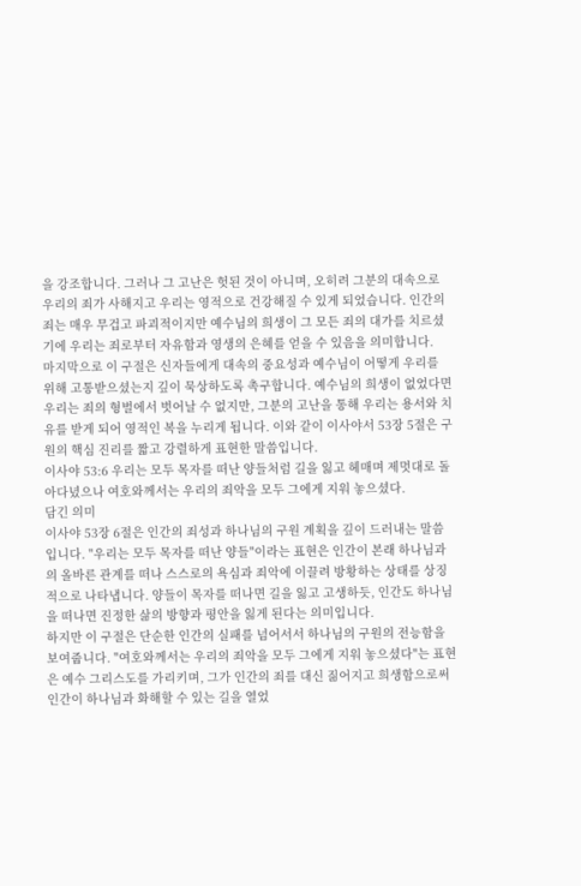을 강조합니다. 그러나 그 고난은 헛된 것이 아니며, 오히려 그분의 대속으로 우리의 죄가 사해지고 우리는 영적으로 건강해질 수 있게 되었습니다. 인간의 죄는 매우 무겁고 파괴적이지만 예수님의 희생이 그 모든 죄의 대가를 치르셨기에 우리는 죄로부터 자유함과 영생의 은혜를 얻을 수 있음을 의미합니다.
마지막으로 이 구절은 신자들에게 대속의 중요성과 예수님이 어떻게 우리를 위해 고통받으셨는지 깊이 묵상하도록 촉구합니다. 예수님의 희생이 없었다면 우리는 죄의 형벌에서 벗어날 수 없지만, 그분의 고난을 통해 우리는 용서와 치유를 받게 되어 영적인 복을 누리게 됩니다. 이와 같이 이사야서 53장 5절은 구원의 핵심 진리를 짧고 강렬하게 표현한 말씀입니다.
이사야 53:6 우리는 모두 목자를 떠난 양들처럼 길을 잃고 헤매며 제멋대로 돌아다녔으나 여호와께서는 우리의 죄악을 모두 그에게 지워 놓으셨다.
담긴 의미
이사야 53장 6절은 인간의 죄성과 하나님의 구원 계획을 깊이 드러내는 말씀입니다. "우리는 모두 목자를 떠난 양들"이라는 표현은 인간이 본래 하나님과의 올바른 관계를 떠나 스스로의 욕심과 죄악에 이끌려 방황하는 상태를 상징적으로 나타냅니다. 양들이 목자를 떠나면 길을 잃고 고생하듯, 인간도 하나님을 떠나면 진정한 삶의 방향과 평안을 잃게 된다는 의미입니다.
하지만 이 구절은 단순한 인간의 실패를 넘어서서 하나님의 구원의 전능함을 보여줍니다. "여호와께서는 우리의 죄악을 모두 그에게 지워 놓으셨다"는 표현은 예수 그리스도를 가리키며, 그가 인간의 죄를 대신 짊어지고 희생함으로써 인간이 하나님과 화해할 수 있는 길을 열었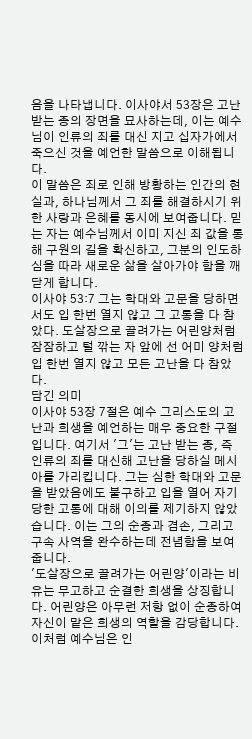음을 나타냅니다. 이사야서 53장은 고난 받는 종의 장면을 묘사하는데, 이는 예수님이 인류의 죄를 대신 지고 십자가에서 죽으신 것을 예언한 말씀으로 이해됩니다.
이 말씀은 죄로 인해 방황하는 인간의 현실과, 하나님께서 그 죄를 해결하시기 위한 사랑과 은혜를 동시에 보여줍니다. 믿는 자는 예수님께서 이미 지신 죄 값을 통해 구원의 길을 확신하고, 그분의 인도하심을 따라 새로운 삶을 살아가야 함을 깨닫게 합니다.
이사야 53:7 그는 학대와 고문을 당하면서도 입 한번 열지 않고 그 고통을 다 참았다. 도살장으로 끌려가는 어린양처럼 잠잠하고 털 깎는 자 앞에 선 어미 양처럼 입 한번 열지 않고 모든 고난을 다 참았다.
담긴 의미
이사야 53장 7절은 예수 그리스도의 고난과 희생을 예언하는 매우 중요한 구절입니다. 여기서 '그'는 고난 받는 종, 즉 인류의 죄를 대신해 고난을 당하실 메시아를 가리킵니다. 그는 심한 학대와 고문을 받았음에도 불구하고 입을 열어 자기 당한 고통에 대해 이의를 제기하지 않았습니다. 이는 그의 순종과 겸손, 그리고 구속 사역을 완수하는데 전념함을 보여줍니다.
'도살장으로 끌려가는 어린양'이라는 비유는 무고하고 순결한 희생을 상징합니다. 어린양은 아무런 저항 없이 순종하여 자신이 맡은 희생의 역할을 감당합니다. 이처럼 예수님은 인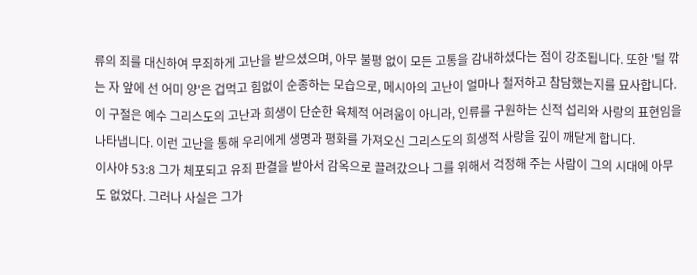류의 죄를 대신하여 무죄하게 고난을 받으셨으며, 아무 불평 없이 모든 고통을 감내하셨다는 점이 강조됩니다. 또한 '털 깎는 자 앞에 선 어미 양'은 겁먹고 힘없이 순종하는 모습으로, 메시아의 고난이 얼마나 철저하고 참담했는지를 묘사합니다.
이 구절은 예수 그리스도의 고난과 희생이 단순한 육체적 어려움이 아니라, 인류를 구원하는 신적 섭리와 사랑의 표현임을 나타냅니다. 이런 고난을 통해 우리에게 생명과 평화를 가져오신 그리스도의 희생적 사랑을 깊이 깨닫게 합니다.
이사야 53:8 그가 체포되고 유죄 판결을 받아서 감옥으로 끌려갔으나 그를 위해서 걱정해 주는 사람이 그의 시대에 아무도 없었다. 그러나 사실은 그가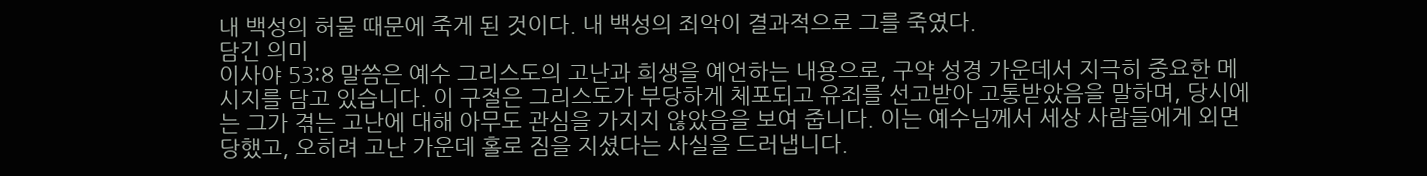내 백성의 허물 때문에 죽게 된 것이다. 내 백성의 죄악이 결과적으로 그를 죽였다.
담긴 의미
이사야 53:8 말씀은 예수 그리스도의 고난과 희생을 예언하는 내용으로, 구약 성경 가운데서 지극히 중요한 메시지를 담고 있습니다. 이 구절은 그리스도가 부당하게 체포되고 유죄를 선고받아 고통받았음을 말하며, 당시에는 그가 겪는 고난에 대해 아무도 관심을 가지지 않았음을 보여 줍니다. 이는 예수님께서 세상 사람들에게 외면당했고, 오히려 고난 가운데 홀로 짐을 지셨다는 사실을 드러냅니다.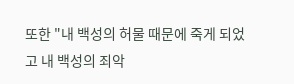또한 "내 백성의 허물 때문에 죽게 되었고 내 백성의 죄악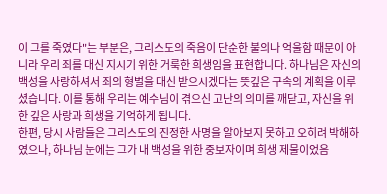이 그를 죽였다"는 부분은, 그리스도의 죽음이 단순한 불의나 억울함 때문이 아니라 우리 죄를 대신 지시기 위한 거룩한 희생임을 표현합니다. 하나님은 자신의 백성을 사랑하셔서 죄의 형벌을 대신 받으시겠다는 뜻깊은 구속의 계획을 이루셨습니다. 이를 통해 우리는 예수님이 겪으신 고난의 의미를 깨닫고, 자신을 위한 깊은 사랑과 희생을 기억하게 됩니다.
한편, 당시 사람들은 그리스도의 진정한 사명을 알아보지 못하고 오히려 박해하였으나, 하나님 눈에는 그가 내 백성을 위한 중보자이며 희생 제물이었음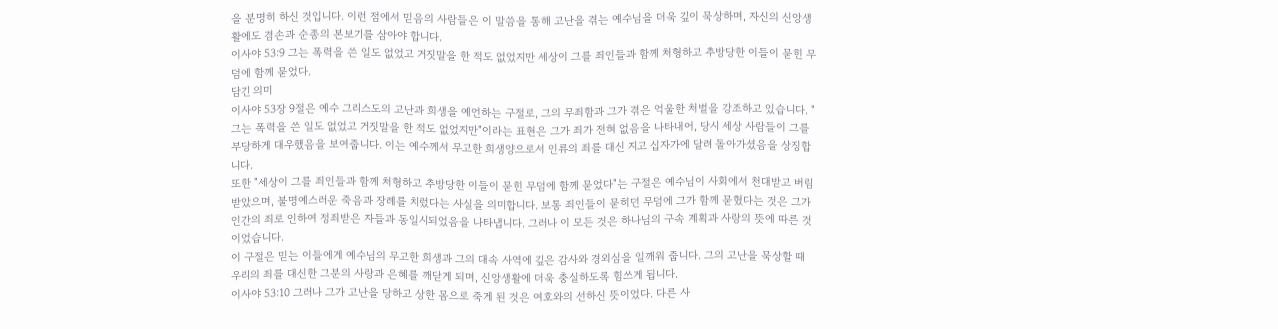을 분명히 하신 것입니다. 이런 점에서 믿음의 사람들은 이 말씀을 통해 고난을 겪는 예수님을 더욱 깊이 묵상하며, 자신의 신앙생활에도 겸손과 순종의 본보기를 삼아야 합니다.
이사야 53:9 그는 폭력을 쓴 일도 없었고 거짓말을 한 적도 없었지만 세상이 그를 죄인들과 함께 처형하고 추방당한 이들이 묻힌 무덤에 함께 묻었다.
담긴 의미
이사야 53장 9절은 예수 그리스도의 고난과 희생을 예언하는 구절로, 그의 무죄함과 그가 겪은 억울한 처벌을 강조하고 있습니다. "그는 폭력을 쓴 일도 없었고 거짓말을 한 적도 없었지만"이라는 표현은 그가 죄가 전혀 없음을 나타내어, 당시 세상 사람들이 그를 부당하게 대우했음을 보여줍니다. 이는 예수께서 무고한 희생양으로서 인류의 죄를 대신 지고 십자가에 달려 돌아가셨음을 상징합니다.
또한 "세상이 그를 죄인들과 함께 처형하고 추방당한 이들이 묻힌 무덤에 함께 묻었다"는 구절은 예수님이 사회에서 천대받고 버림받았으며, 불명예스러운 죽음과 장례를 치렀다는 사실을 의미합니다. 보통 죄인들이 묻히던 무덤에 그가 함께 묻혔다는 것은 그가 인간의 죄로 인하여 정죄받은 자들과 동일시되었음을 나타냅니다. 그러나 이 모든 것은 하나님의 구속 계획과 사랑의 뜻에 따른 것이었습니다.
이 구절은 믿는 이들에게 예수님의 무고한 희생과 그의 대속 사역에 깊은 감사와 경외심을 일깨워 줍니다. 그의 고난을 묵상할 때 우리의 죄를 대신한 그분의 사랑과 은혜를 깨닫게 되며, 신앙생활에 더욱 충실하도록 힘쓰게 됩니다.
이사야 53:10 그러나 그가 고난을 당하고 상한 몸으로 죽게 된 것은 여호와의 선하신 뜻이었다. 다른 사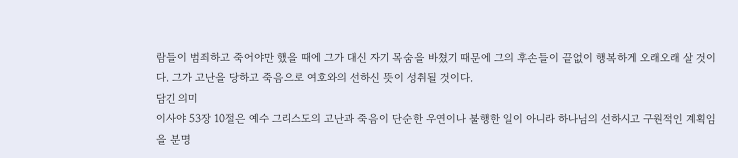람들이 범죄하고 죽어야만 했을 때에 그가 대신 자기 목숨을 바쳤기 때문에 그의 후손들이 끝없이 행복하게 오래오래 살 것이다. 그가 고난을 당하고 죽음으로 여호와의 선하신 뜻이 성취될 것이다.
담긴 의미
이사야 53장 10절은 예수 그리스도의 고난과 죽음이 단순한 우연이나 불행한 일이 아니라 하나님의 선하시고 구원적인 계획임을 분명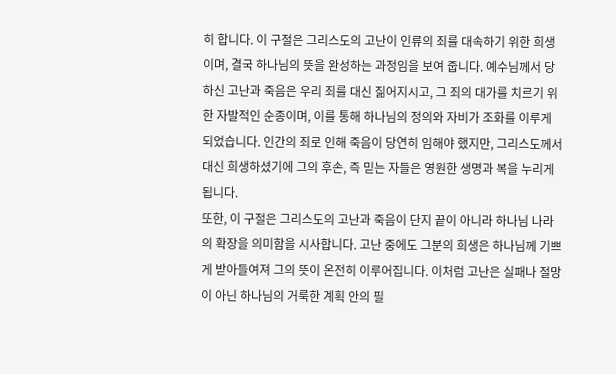히 합니다. 이 구절은 그리스도의 고난이 인류의 죄를 대속하기 위한 희생이며, 결국 하나님의 뜻을 완성하는 과정임을 보여 줍니다. 예수님께서 당하신 고난과 죽음은 우리 죄를 대신 짊어지시고, 그 죄의 대가를 치르기 위한 자발적인 순종이며, 이를 통해 하나님의 정의와 자비가 조화를 이루게 되었습니다. 인간의 죄로 인해 죽음이 당연히 임해야 했지만, 그리스도께서 대신 희생하셨기에 그의 후손, 즉 믿는 자들은 영원한 생명과 복을 누리게 됩니다.
또한, 이 구절은 그리스도의 고난과 죽음이 단지 끝이 아니라 하나님 나라의 확장을 의미함을 시사합니다. 고난 중에도 그분의 희생은 하나님께 기쁘게 받아들여져 그의 뜻이 온전히 이루어집니다. 이처럼 고난은 실패나 절망이 아닌 하나님의 거룩한 계획 안의 필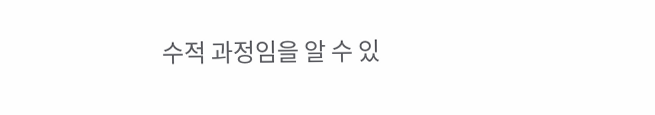수적 과정임을 알 수 있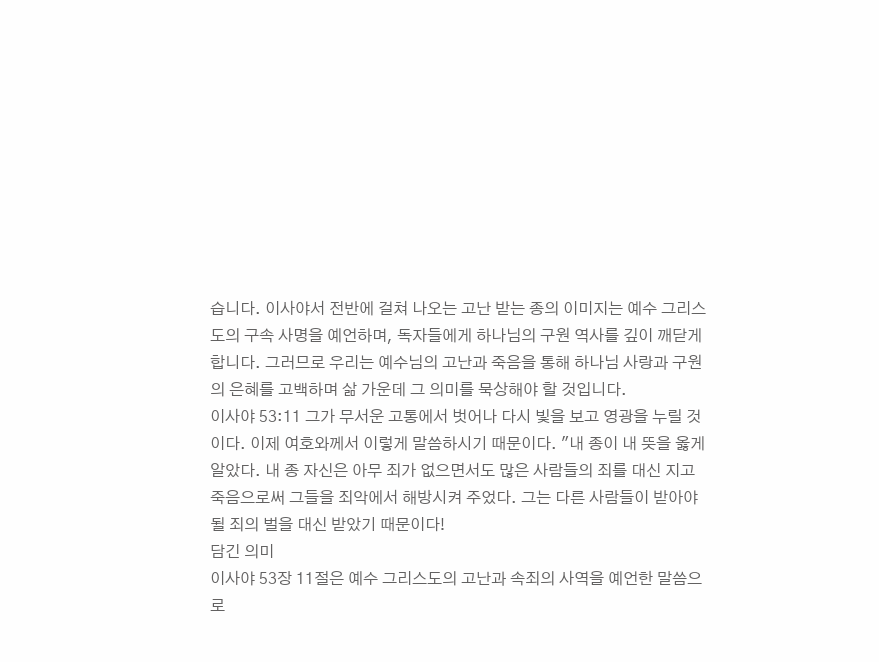습니다. 이사야서 전반에 걸쳐 나오는 고난 받는 종의 이미지는 예수 그리스도의 구속 사명을 예언하며, 독자들에게 하나님의 구원 역사를 깊이 깨닫게 합니다. 그러므로 우리는 예수님의 고난과 죽음을 통해 하나님 사랑과 구원의 은혜를 고백하며 삶 가운데 그 의미를 묵상해야 할 것입니다.
이사야 53:11 그가 무서운 고통에서 벗어나 다시 빛을 보고 영광을 누릴 것이다. 이제 여호와께서 이렇게 말씀하시기 때문이다. "내 종이 내 뜻을 옳게 알았다. 내 종 자신은 아무 죄가 없으면서도 많은 사람들의 죄를 대신 지고 죽음으로써 그들을 죄악에서 해방시켜 주었다. 그는 다른 사람들이 받아야 될 죄의 벌을 대신 받았기 때문이다!
담긴 의미
이사야 53장 11절은 예수 그리스도의 고난과 속죄의 사역을 예언한 말씀으로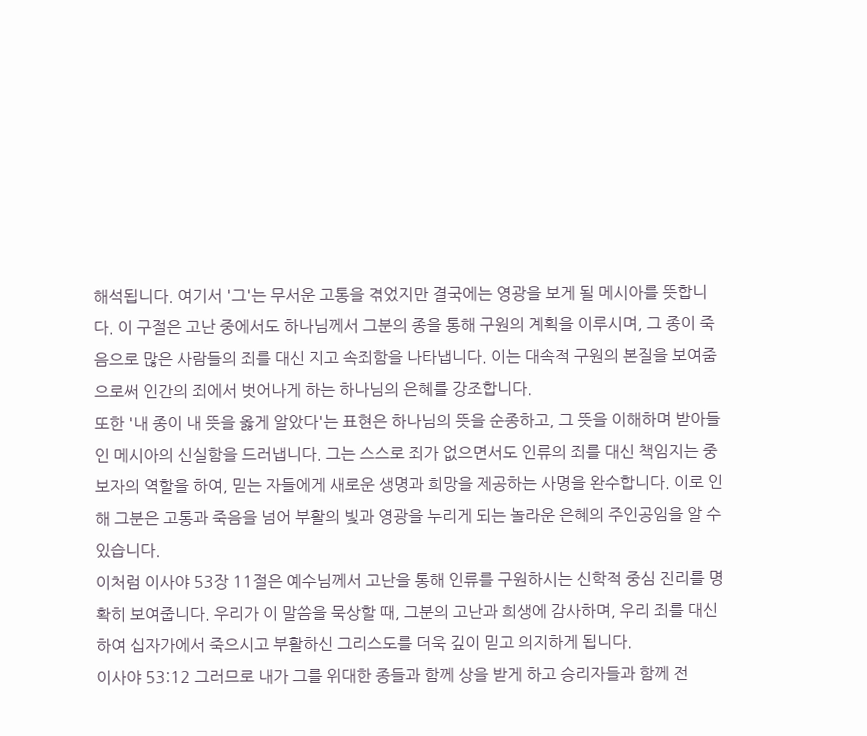해석됩니다. 여기서 '그'는 무서운 고통을 겪었지만 결국에는 영광을 보게 될 메시아를 뜻합니다. 이 구절은 고난 중에서도 하나님께서 그분의 종을 통해 구원의 계획을 이루시며, 그 종이 죽음으로 많은 사람들의 죄를 대신 지고 속죄함을 나타냅니다. 이는 대속적 구원의 본질을 보여줌으로써 인간의 죄에서 벗어나게 하는 하나님의 은혜를 강조합니다.
또한 '내 종이 내 뜻을 옳게 알았다'는 표현은 하나님의 뜻을 순종하고, 그 뜻을 이해하며 받아들인 메시아의 신실함을 드러냅니다. 그는 스스로 죄가 없으면서도 인류의 죄를 대신 책임지는 중보자의 역할을 하여, 믿는 자들에게 새로운 생명과 희망을 제공하는 사명을 완수합니다. 이로 인해 그분은 고통과 죽음을 넘어 부활의 빛과 영광을 누리게 되는 놀라운 은혜의 주인공임을 알 수 있습니다.
이처럼 이사야 53장 11절은 예수님께서 고난을 통해 인류를 구원하시는 신학적 중심 진리를 명확히 보여줍니다. 우리가 이 말씀을 묵상할 때, 그분의 고난과 희생에 감사하며, 우리 죄를 대신하여 십자가에서 죽으시고 부활하신 그리스도를 더욱 깊이 믿고 의지하게 됩니다.
이사야 53:12 그러므로 내가 그를 위대한 종들과 함께 상을 받게 하고 승리자들과 함께 전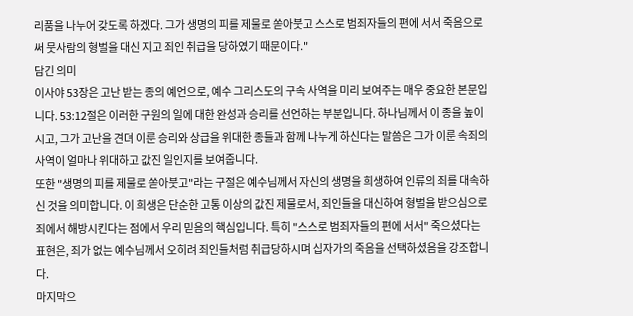리품을 나누어 갖도록 하겠다. 그가 생명의 피를 제물로 쏟아붓고 스스로 범죄자들의 편에 서서 죽음으로써 뭇사람의 형벌을 대신 지고 죄인 취급을 당하였기 때문이다."
담긴 의미
이사야 53장은 고난 받는 종의 예언으로, 예수 그리스도의 구속 사역을 미리 보여주는 매우 중요한 본문입니다. 53:12절은 이러한 구원의 일에 대한 완성과 승리를 선언하는 부분입니다. 하나님께서 이 종을 높이시고, 그가 고난을 견뎌 이룬 승리와 상급을 위대한 종들과 함께 나누게 하신다는 말씀은 그가 이룬 속죄의 사역이 얼마나 위대하고 값진 일인지를 보여줍니다.
또한 "생명의 피를 제물로 쏟아붓고"라는 구절은 예수님께서 자신의 생명을 희생하여 인류의 죄를 대속하신 것을 의미합니다. 이 희생은 단순한 고통 이상의 값진 제물로서, 죄인들을 대신하여 형벌을 받으심으로 죄에서 해방시킨다는 점에서 우리 믿음의 핵심입니다. 특히 "스스로 범죄자들의 편에 서서" 죽으셨다는 표현은, 죄가 없는 예수님께서 오히려 죄인들처럼 취급당하시며 십자가의 죽음을 선택하셨음을 강조합니다.
마지막으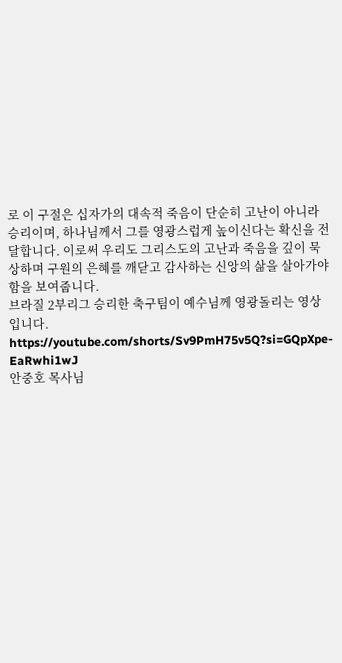로 이 구절은 십자가의 대속적 죽음이 단순히 고난이 아니라 승리이며, 하나님께서 그를 영광스럽게 높이신다는 확신을 전달합니다. 이로써 우리도 그리스도의 고난과 죽음을 깊이 묵상하며 구원의 은혜를 깨닫고 감사하는 신앙의 삶을 살아가야 함을 보여줍니다.
브라질 2부리그 승리한 축구팀이 예수님께 영광돌리는 영상입니다.
https://youtube.com/shorts/Sv9PmH75v5Q?si=GQpXpe-EaRwhi1wJ
안중호 목사님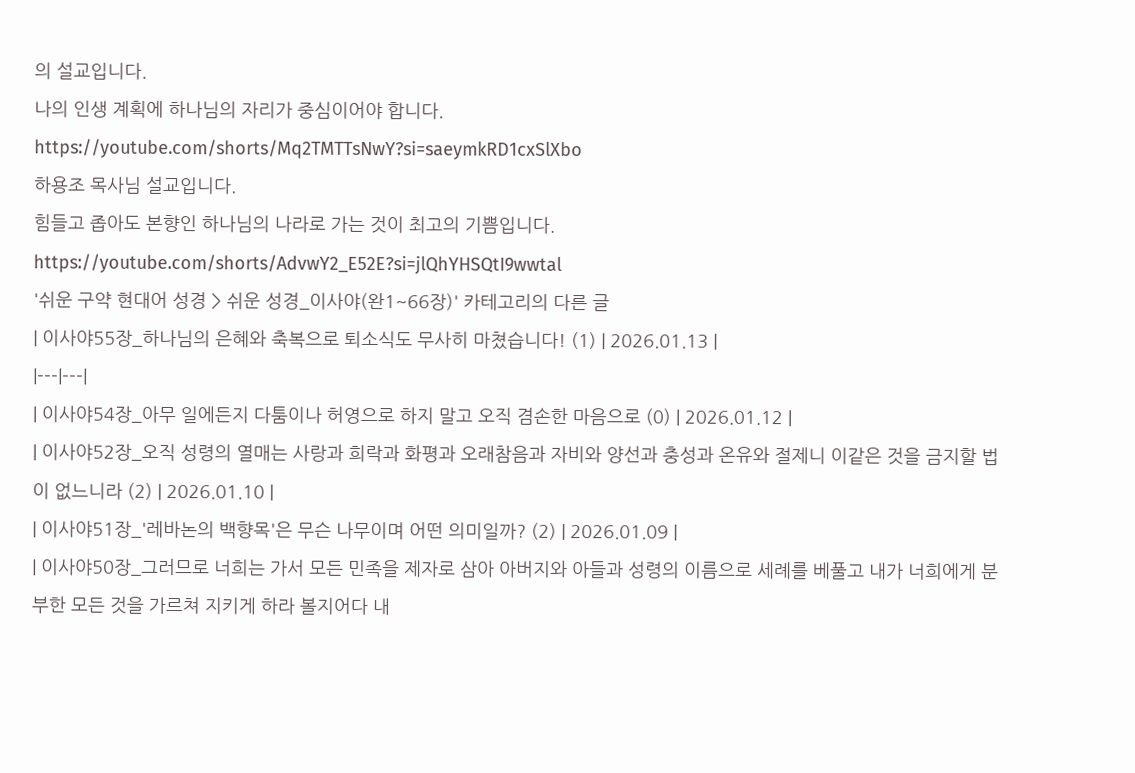의 설교입니다.
나의 인생 계획에 하나님의 자리가 중심이어야 합니다.
https://youtube.com/shorts/Mq2TMTTsNwY?si=saeymkRD1cxSlXbo
하용조 목사님 설교입니다.
힘들고 좁아도 본향인 하나님의 나라로 가는 것이 최고의 기쁨입니다.
https://youtube.com/shorts/AdvwY2_E52E?si=jlQhYHSQtI9wwtal
'쉬운 구약 현대어 성경 > 쉬운 성경_이사야(완1~66장)' 카테고리의 다른 글
| 이사야55장_하나님의 은혜와 축복으로 퇴소식도 무사히 마쳤습니다! (1) | 2026.01.13 |
|---|---|
| 이사야54장_아무 일에든지 다툼이나 허영으로 하지 말고 오직 겸손한 마음으로 (0) | 2026.01.12 |
| 이사야52장_오직 성령의 열매는 사랑과 희락과 화평과 오래참음과 자비와 양선과 충성과 온유와 절제니 이같은 것을 금지할 법이 없느니라 (2) | 2026.01.10 |
| 이사야51장_'레바논의 백향목'은 무슨 나무이며 어떤 의미일까? (2) | 2026.01.09 |
| 이사야50장_그러므로 너희는 가서 모든 민족을 제자로 삼아 아버지와 아들과 성령의 이름으로 세례를 베풀고 내가 너희에게 분부한 모든 것을 가르쳐 지키게 하라 볼지어다 내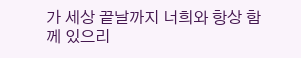가 세상 끝날까지 너희와 항상 함께 있으리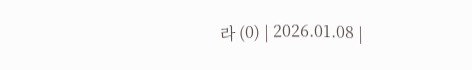라 (0) | 2026.01.08 |